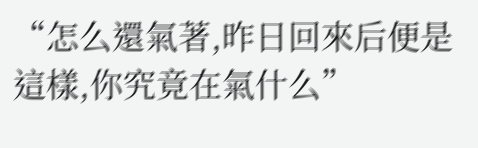“怎么還氣著,昨日回來后便是這樣,你究竟在氣什么”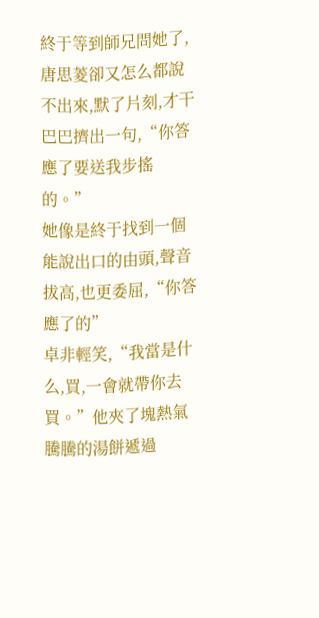終于等到師兄問她了,唐思菱卻又怎么都說不出來,默了片刻,才干巴巴擠出一句,“你答應了要送我步搖的。”
她像是終于找到一個能說出口的由頭,聲音拔高,也更委屈,“你答應了的”
卓非輕笑,“我當是什么,買,一會就帶你去買。”他夾了塊熱氣騰騰的湯餅遞過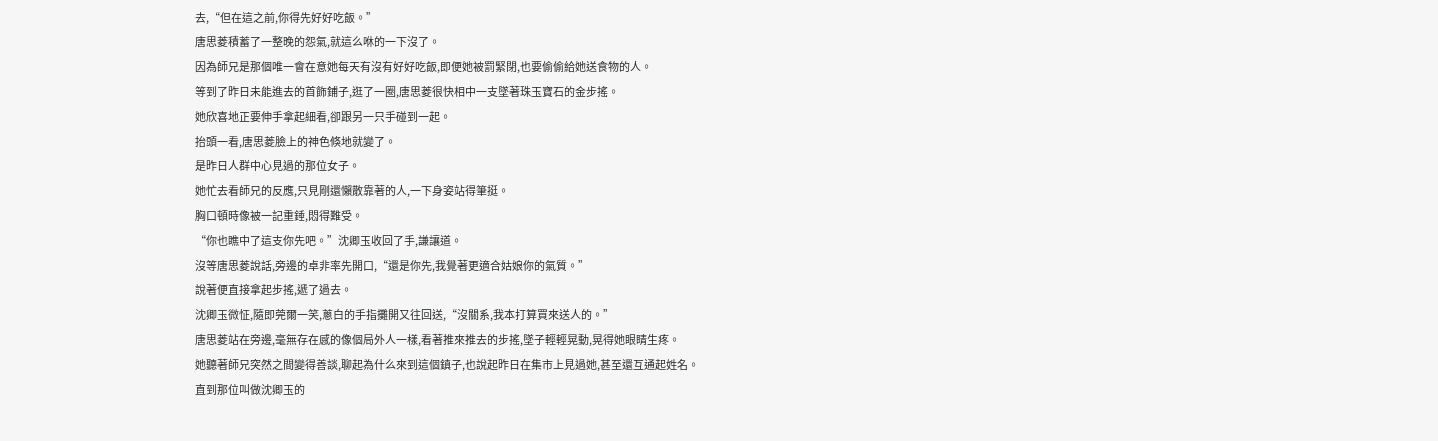去,“但在這之前,你得先好好吃飯。”
唐思菱積蓄了一整晚的怨氣,就這么咻的一下沒了。
因為師兄是那個唯一會在意她每天有沒有好好吃飯,即便她被罰緊閉,也要偷偷給她送食物的人。
等到了昨日未能進去的首飾鋪子,逛了一圈,唐思菱很快相中一支墜著珠玉寶石的金步搖。
她欣喜地正要伸手拿起細看,卻跟另一只手碰到一起。
抬頭一看,唐思菱臉上的神色倏地就變了。
是昨日人群中心見過的那位女子。
她忙去看師兄的反應,只見剛還懶散靠著的人,一下身姿站得筆挺。
胸口頓時像被一記重錘,悶得難受。
“你也瞧中了這支你先吧。”沈卿玉收回了手,謙讓道。
沒等唐思菱說話,旁邊的卓非率先開口,“還是你先,我覺著更適合姑娘你的氣質。”
說著便直接拿起步搖,遞了過去。
沈卿玉微怔,隨即莞爾一笑,蔥白的手指攤開又往回送,“沒關系,我本打算買來送人的。”
唐思菱站在旁邊,毫無存在感的像個局外人一樣,看著推來推去的步搖,墜子輕輕晃動,晃得她眼睛生疼。
她聽著師兄突然之間變得善談,聊起為什么來到這個鎮子,也說起昨日在集市上見過她,甚至還互通起姓名。
直到那位叫做沈卿玉的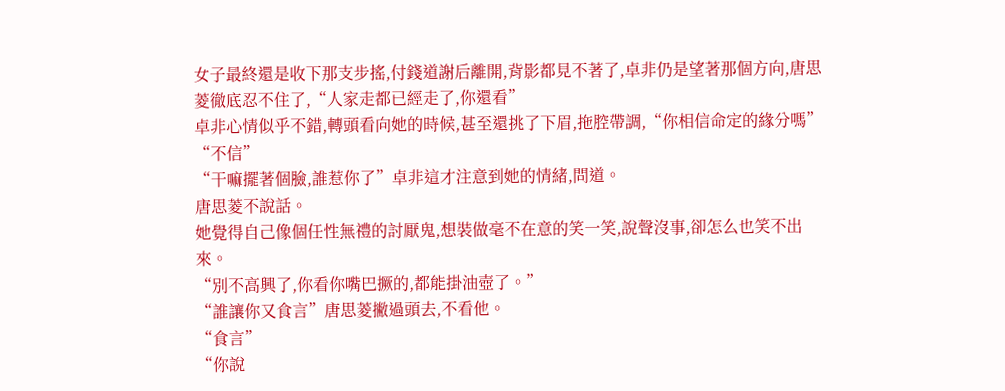女子最終還是收下那支步搖,付錢道謝后離開,背影都見不著了,卓非仍是望著那個方向,唐思菱徹底忍不住了,“人家走都已經走了,你還看”
卓非心情似乎不錯,轉頭看向她的時候,甚至還挑了下眉,拖腔帶調,“你相信命定的緣分嗎”
“不信”
“干嘛擺著個臉,誰惹你了”卓非這才注意到她的情緒,問道。
唐思菱不說話。
她覺得自己像個任性無禮的討厭鬼,想裝做毫不在意的笑一笑,說聲沒事,卻怎么也笑不出來。
“別不高興了,你看你嘴巴撅的,都能掛油壺了。”
“誰讓你又食言”唐思菱撇過頭去,不看他。
“食言”
“你說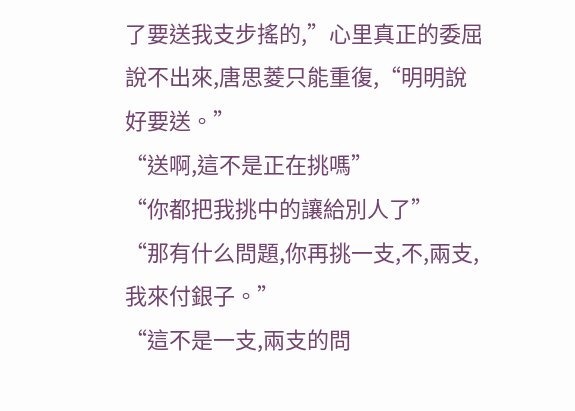了要送我支步搖的,”心里真正的委屈說不出來,唐思菱只能重復,“明明說好要送。”
“送啊,這不是正在挑嗎”
“你都把我挑中的讓給別人了”
“那有什么問題,你再挑一支,不,兩支,我來付銀子。”
“這不是一支,兩支的問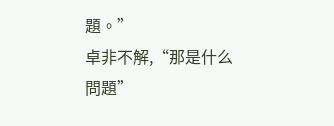題。”
卓非不解,“那是什么問題”